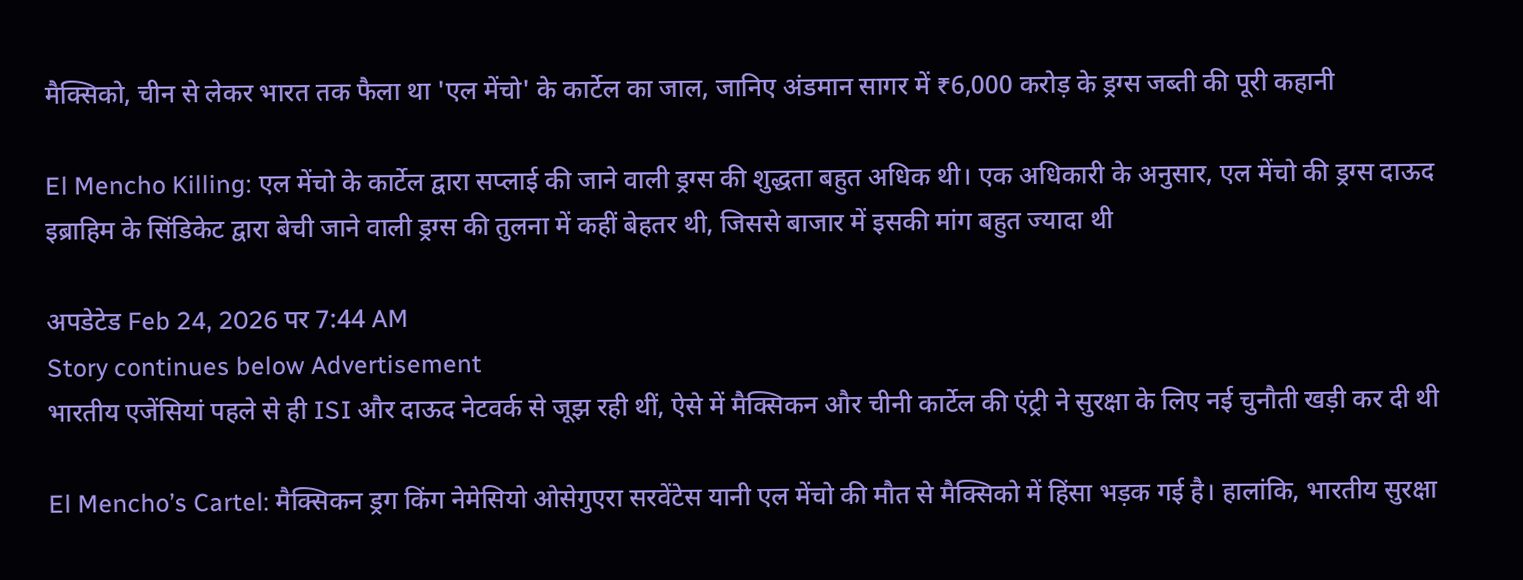मैक्सिको, चीन से लेकर भारत तक फैला था 'एल मेंचो' के कार्टेल का जाल, जानिए अंडमान सागर में ₹6,000 करोड़ के ड्रग्स जब्ती की पूरी कहानी

El Mencho Killing: एल मेंचो के कार्टेल द्वारा सप्लाई की जाने वाली ड्रग्स की शुद्धता बहुत अधिक थी। एक अधिकारी के अनुसार, एल मेंचो की ड्रग्स दाऊद इब्राहिम के सिंडिकेट द्वारा बेची जाने वाली ड्रग्स की तुलना में कहीं बेहतर थी, जिससे बाजार में इसकी मांग बहुत ज्यादा थी

अपडेटेड Feb 24, 2026 पर 7:44 AM
Story continues below Advertisement
भारतीय एजेंसियां पहले से ही ISI और दाऊद नेटवर्क से जूझ रही थीं, ऐसे में मैक्सिकन और चीनी कार्टेल की एंट्री ने सुरक्षा के लिए नई चुनौती खड़ी कर दी थी

El Mencho’s Cartel: मैक्सिकन ड्रग किंग नेमेसियो ओसेगुएरा सरवेंटेस यानी एल मेंचो की मौत से मैक्सिको में हिंसा भड़क गई है। हालांकि, भारतीय सुरक्षा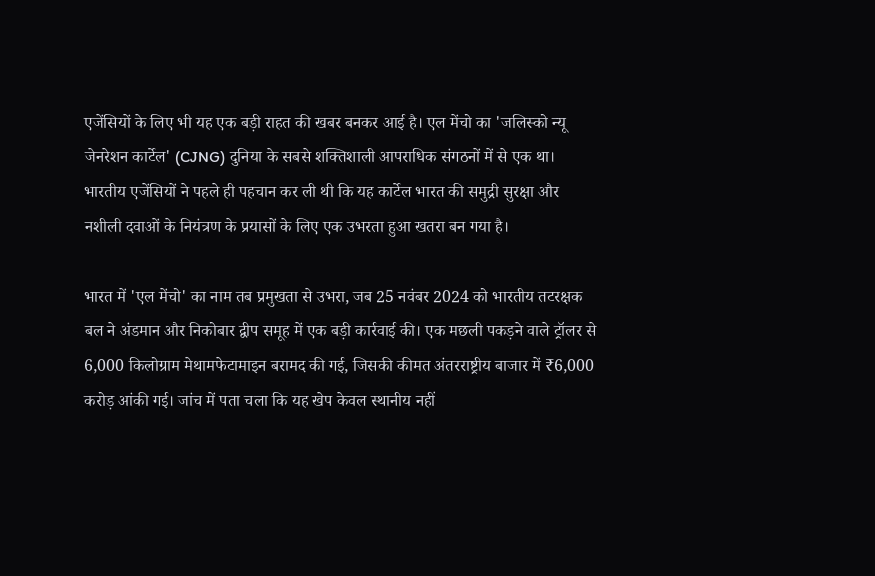एजेंसियों के लिए भी यह एक बड़ी राहत की खबर बनकर आई है। एल मेंचो का 'जलिस्को न्यू जेनरेशन कार्टेल' (CJNG) दुनिया के सबसे शक्तिशाली आपराधिक संगठनों में से एक था। भारतीय एजेंसियों ने पहले ही पहचान कर ली थी कि यह कार्टेल भारत की समुद्री सुरक्षा और नशीली दवाओं के नियंत्रण के प्रयासों के लिए एक उभरता हुआ खतरा बन गया है।

भारत में 'एल मेंचो' का नाम तब प्रमुखता से उभरा, जब 25 नवंबर 2024 को भारतीय तटरक्षक बल ने अंडमान और निकोबार द्वीप समूह में एक बड़ी कार्रवाई की। एक मछली पकड़ने वाले ट्रॉलर से 6,000 किलोग्राम मेथामफेटामाइन बरामद की गई, जिसकी कीमत अंतरराष्ट्रीय बाजार में ₹6,000 करोड़ आंकी गई। जांच में पता चला कि यह खेप केवल स्थानीय नहीं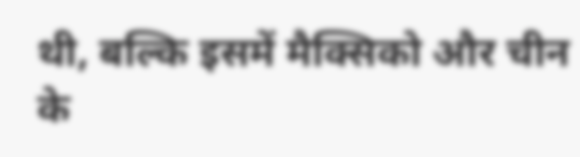थी, बल्कि इसमें मैक्सिको और चीन के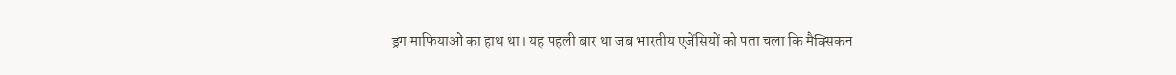ड्रग माफियाओं का हाथ था। यह पहली बार था जब भारतीय एजेंसियों को पता चला कि मैक्सिकन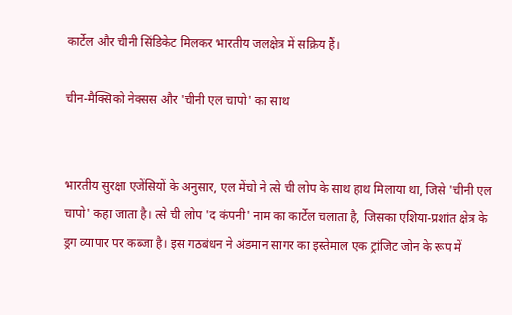कार्टेल और चीनी सिंडिकेट मिलकर भारतीय जलक्षेत्र में सक्रिय हैं।

चीन-मैक्सिको नेक्सस और 'चीनी एल चापो' का साथ


भारतीय सुरक्षा एजेंसियों के अनुसार, एल मेंचो ने त्से ची लोप के साथ हाथ मिलाया था, जिसे 'चीनी एल चापो' कहा जाता है। त्से ची लोप 'द कंपनी' नाम का कार्टेल चलाता है, जिसका एशिया-प्रशांत क्षेत्र के ड्रग व्यापार पर कब्जा है। इस गठबंधन ने अंडमान सागर का इस्तेमाल एक ट्रांजिट जोन के रूप में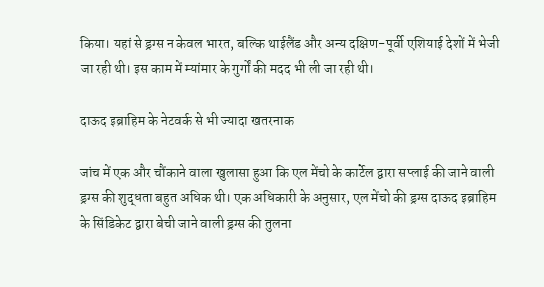किया। यहां से ड्रग्स न केवल भारत, बल्कि थाईलैंड और अन्य दक्षिण-पूर्वी एशियाई देशों में भेजी जा रही थी। इस काम में म्यांमार के गुर्गों की मदद भी ली जा रही थी।

दाऊद इब्राहिम के नेटवर्क से भी ज्यादा खतरनाक

जांच में एक और चौंकाने वाला खुलासा हुआ कि एल मेंचो के कार्टेल द्वारा सप्लाई की जाने वाली ड्रग्स की शुद्धता बहुत अधिक थी। एक अधिकारी के अनुसार, एल मेंचो की ड्रग्स दाऊद इब्राहिम के सिंडिकेट द्वारा बेची जाने वाली ड्रग्स की तुलना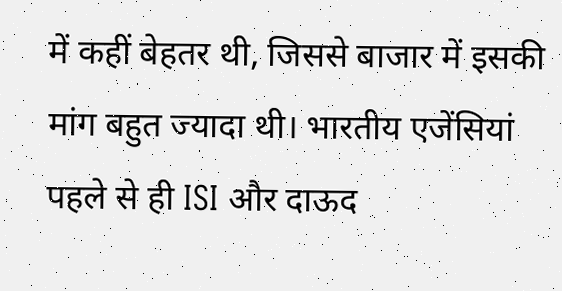में कहीं बेहतर थी, जिससे बाजार में इसकी मांग बहुत ज्यादा थी। भारतीय एजेंसियां पहले से ही ISI और दाऊद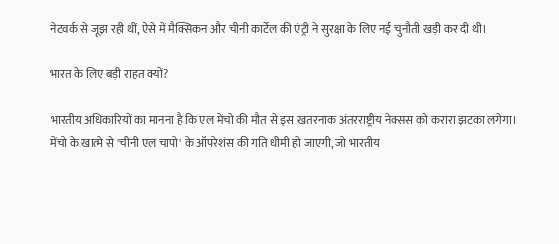नेटवर्क से जूझ रही थीं, ऐसे में मैक्सिकन और चीनी कार्टेल की एंट्री ने सुरक्षा के लिए नई चुनौती खड़ी कर दी थी।

भारत के लिए बड़ी राहत क्यों?

भारतीय अधिकारियों का मानना है कि एल मेंचो की मौत से इस खतरनाक अंतरराष्ट्रीय नेक्सस को करारा झटका लगेगा। मेंचो के खात्मे से 'चीनी एल चापो' के ऑपरेशंस की गति धीमी हो जाएगी, जो भारतीय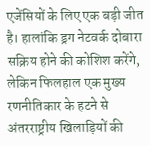एजेंसियों के लिए एक बड़ी जीत है। हालांकि ड्रग नेटवर्क दोबारा सक्रिय होने की कोशिश करेंगे, लेकिन फिलहाल एक मुख्य रणनीतिकार के हटने से अंतरराष्ट्रीय खिलाड़ियों की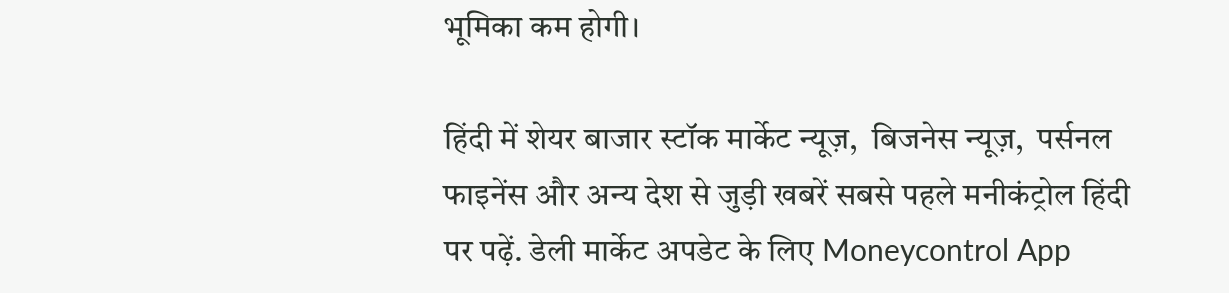भूमिका कम होगी।

हिंदी में शेयर बाजार स्टॉक मार्केट न्यूज़,  बिजनेस न्यूज़,  पर्सनल फाइनेंस और अन्य देश से जुड़ी खबरें सबसे पहले मनीकंट्रोल हिंदी पर पढ़ें. डेली मार्केट अपडेट के लिए Moneycontrol App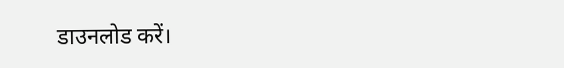डाउनलोड करें।